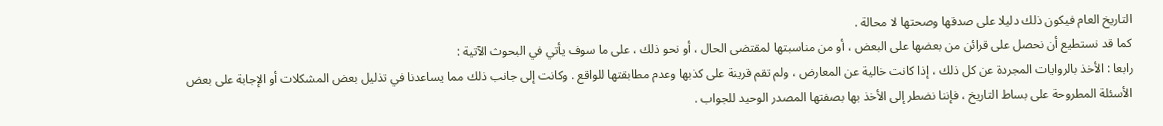التاريخ العام فيكون ذلك دليلا على صدقها وصحتها لا محالة .
كما قد نستطيع أن نحصل على قرائن من بعضها على البعض ، أو من مناسبتها لمقتضى الحال ، أو نحو ذلك ، على ما سوف يأتي في البحوث الآتية :
رابعا : الأخذ بالروايات المجردة عن كل ذلك ، إذا كانت خالية عن المعارض ، ولم تقم قرينة على كذبها وعدم مطابقتها للواقع . وكانت إلى جانب ذلك مما يساعدنا في تذليل بعض المشكلات أو الإجابة على بعض الأسئلة المطروحة على بساط التاريخ ، فإننا نضطر إلى الأخذ بها بصفتها المصدر الوحيد للجواب .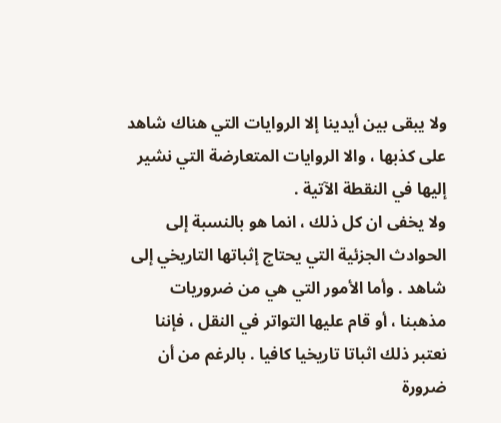ولا يبقى بين أيدينا إلا الروايات التي هناك شاهد على كذبها ، والا الروايات المتعارضة التي نشير إليها في النقطة الآتية .
ولا يخفى ان كل ذلك ، انما هو بالنسبة إلى الحوادث الجزئية التي يحتاج إثباتها التاريخي إلى شاهد . وأما الأمور التي هي من ضروريات مذهبنا ، أو قام عليها التواتر في النقل ، فإننا نعتبر ذلك اثباتا تاريخيا كافيا . بالرغم من أن ضرورة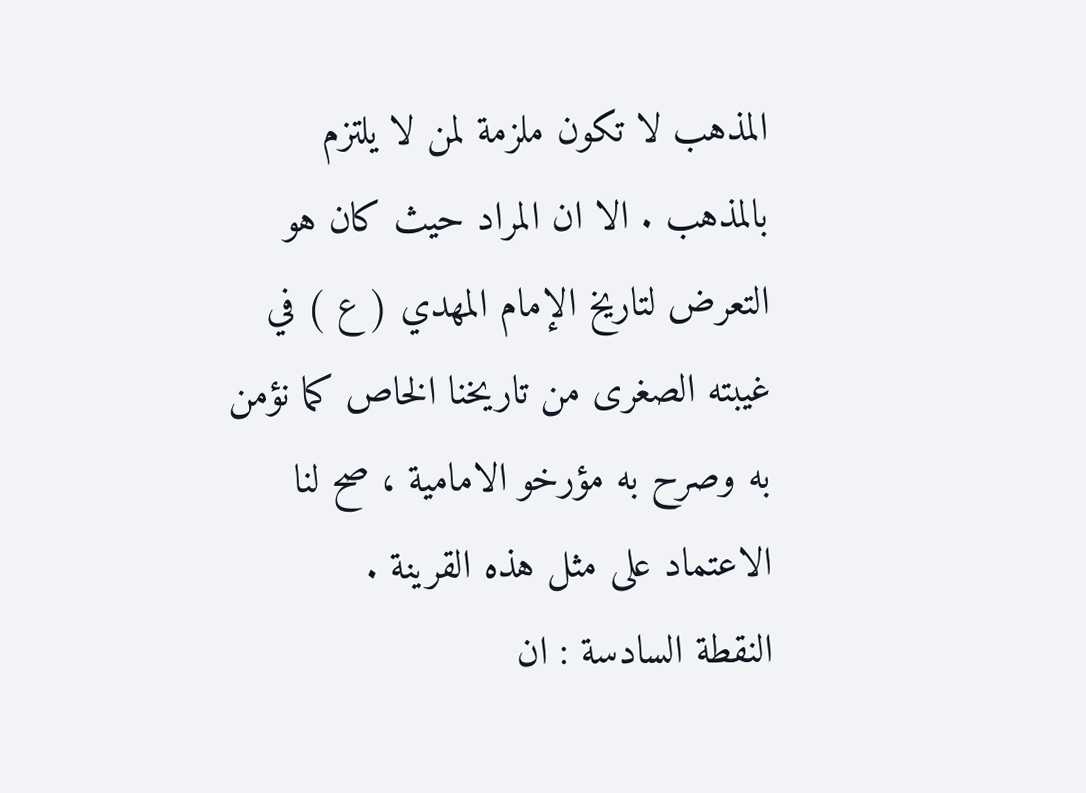المذهب لا تكون ملزمة لمن لا يلتزم بالمذهب . الا ان المراد حيث كان هو التعرض لتاريخ الإمام المهدي ( ع ) في غيبته الصغرى من تاريخنا الخاص كما نؤمن به وصرح به مؤرخو الامامية ، صح لنا الاعتماد على مثل هذه القرينة .
النقطة السادسة : ان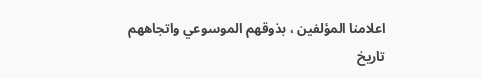اعلامنا المؤلفين ، بذوقهم الموسوعي واتجاههم
تاريخ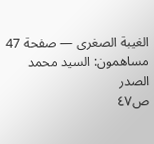الغيبة الصغرى — صفحة 47
مساهمون: السيد محمد الصدر
ص٤٧